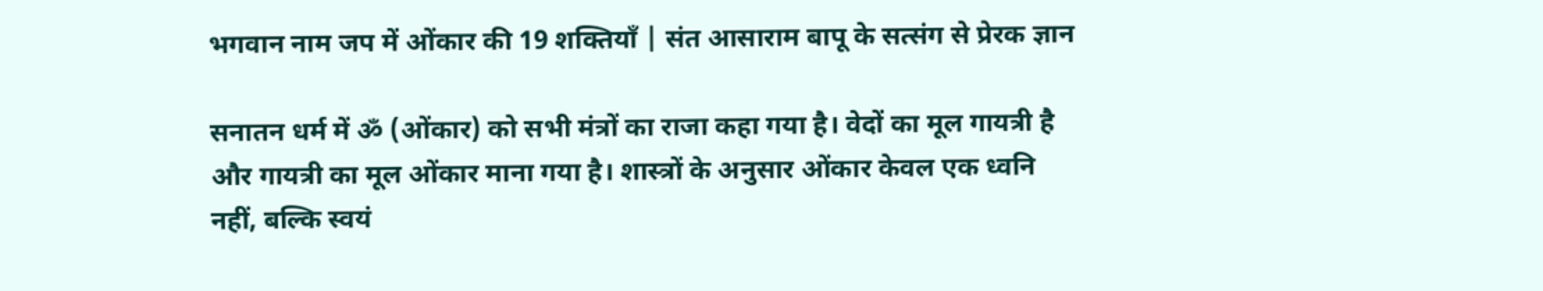भगवान नाम जप में ओंकार की 19 शक्तियाँ | संत आसाराम बापू के सत्संग से प्रेरक ज्ञान

सनातन धर्म में ॐ (ओंकार) को सभी मंत्रों का राजा कहा गया है। वेदों का मूल गायत्री है और गायत्री का मूल ओंकार माना गया है। शास्त्रों के अनुसार ओंकार केवल एक ध्वनि नहीं, बल्कि स्वयं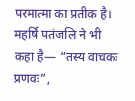परमात्मा का प्रतीक है। महर्षि पतंजलि ने भी कहा है— “तस्य वाचकः प्रणवः”,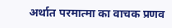अर्थात परमात्मा का वाचक प्रणव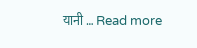यानी … Read more